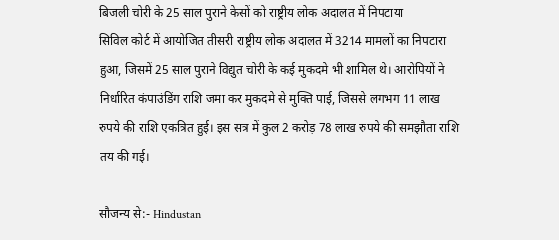बिजली चोरी के 25 साल पुराने केसों को राष्ट्रीय लोक अदालत में निपटाया
सिविल कोर्ट में आयोजित तीसरी राष्ट्रीय लोक अदालत में 3214 मामलों का निपटारा हुआ, जिसमें 25 साल पुराने विद्युत चोरी के कई मुकदमे भी शामिल थे। आरोपियों ने निर्धारित कंपाउंडिंग राशि जमा कर मुकदमे से मुक्ति पाई, जिससे लगभग 11 लाख रुपये की राशि एकत्रित हुई। इस सत्र में कुल 2 करोड़ 78 लाख रुपये की समझौता राशि तय की गई।

सौजन्य से:- Hindustan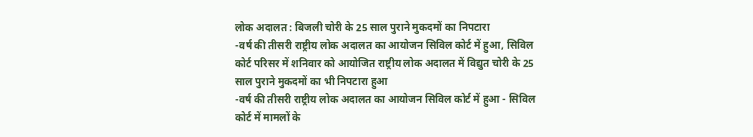लोक अदालत : बिजली चोरी के 25 साल पुराने मुकदमों का निपटारा
-वर्ष की तीसरी राष्ट्रीय लोक अदालत का आयोजन सिविल कोर्ट में हुआ, सिविल कोर्ट परिसर में शनिवार को आयोजित राष्ट्रीय लोक अदालत में विद्युत चोरी के 25 साल पुराने मुकदमों का भी निपटारा हुआ
-वर्ष की तीसरी राष्ट्रीय लोक अदालत का आयोजन सिविल कोर्ट में हुआ - सिविल कोर्ट में मामलों के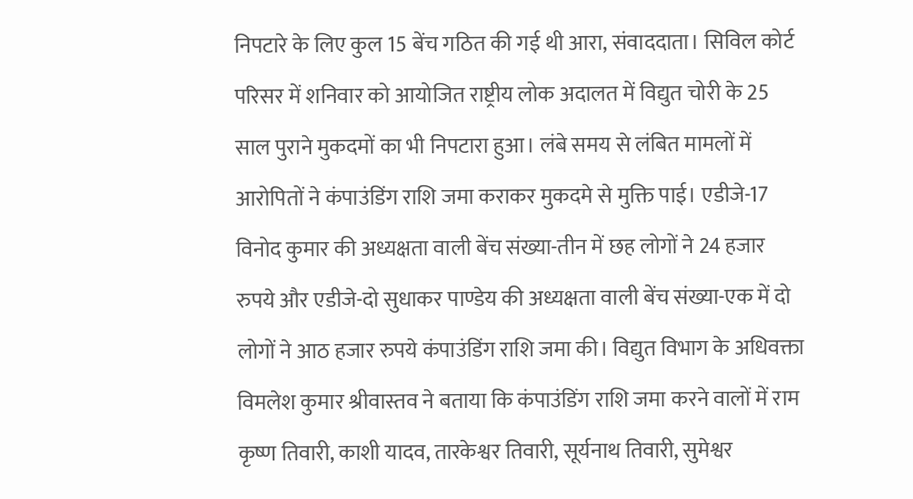निपटारे के लिए कुल 15 बेंच गठित की गई थी आरा, संवाददाता। सिविल कोर्ट परिसर में शनिवार को आयोजित राष्ट्रीय लोक अदालत में विद्युत चोरी के 25 साल पुराने मुकदमों का भी निपटारा हुआ। लंबे समय से लंबित मामलों में आरोपितों ने कंपाउंडिंग राशि जमा कराकर मुकदमे से मुक्ति पाई। एडीजे-17 विनोद कुमार की अध्यक्षता वाली बेंच संख्या-तीन में छह लोगों ने 24 हजार रुपये और एडीजे-दो सुधाकर पाण्डेय की अध्यक्षता वाली बेंच संख्या-एक में दो लोगों ने आठ हजार रुपये कंपाउंडिंग राशि जमा की। विद्युत विभाग के अधिवक्ता विमलेश कुमार श्रीवास्तव ने बताया कि कंपाउंडिंग राशि जमा करने वालों में राम कृष्ण तिवारी, काशी यादव, तारकेश्वर तिवारी, सूर्यनाथ तिवारी, सुमेश्वर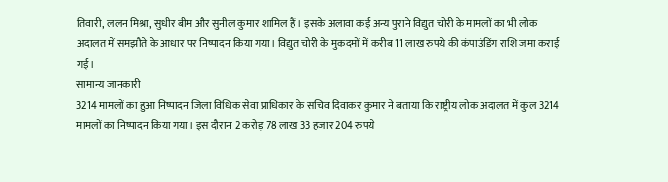तिवारी, ललन मिश्रा, सुधीर बीम और सुनील कुमार शामिल हैं। इसके अलावा कई अन्य पुराने विद्युत चोरी के मामलों का भी लोक अदालत में समझौते के आधार पर निष्पादन किया गया। विद्युत चोरी के मुकदमों में करीब 11 लाख रुपये की कंपाउंडिंग राशि जमा कराई गई।
सामान्य जानकारी
3214 मामलों का हुआ निष्पादन जिला विधिक सेवा प्राधिकार के सचिव दिवाकर कुमार ने बताया कि राष्ट्रीय लोक अदालत में कुल 3214 मामलों का निष्पादन किया गया। इस दौरान 2 करोड़ 78 लाख 33 हजार 204 रुपये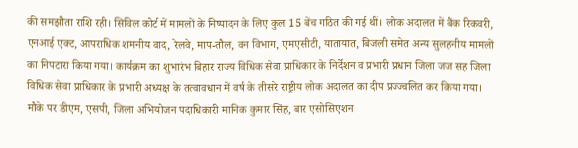की समझौता राशि रही। सिविल कोर्ट में मामलों के निष्पादन के लिए कुल 15 बेंच गठित की गई थीं। लोक अदालत में बैंक रिकवरी, एनआई एक्ट, आपराधिक शमनीय वाद, रेलवे, माप-तौल, वन विभाग, एमएसीटी, यातायात, बिजली समेत अन्य सुलहनीय मामलों का निपटारा किया गया। कार्यक्रम का शुभारंभ बिहार राज्य विधिक सेवा प्राधिकार के निर्देशन व प्रभारी प्रधान जिला जज सह जिला विधिक सेवा प्राधिकार के प्रभारी अध्यक्ष के तत्वावधान में वर्ष के तीसरे राष्ट्रीय लोक अदालत का दीप प्रज्ज्वलित कर किया गया। मौके पर डीएम, एसपी, जिला अभियोजन पदाधिकारी मानिक कुमार सिंह, बार एसोसिएशन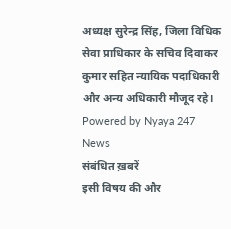अध्यक्ष सुरेन्द्र सिंह, जिला विधिक सेवा प्राधिकार के सचिव दिवाकर कुमार सहित न्यायिक पदाधिकारी और अन्य अधिकारी मौजूद रहे।
Powered by Nyaya 247 News
संबंधित ख़बरें
इसी विषय की और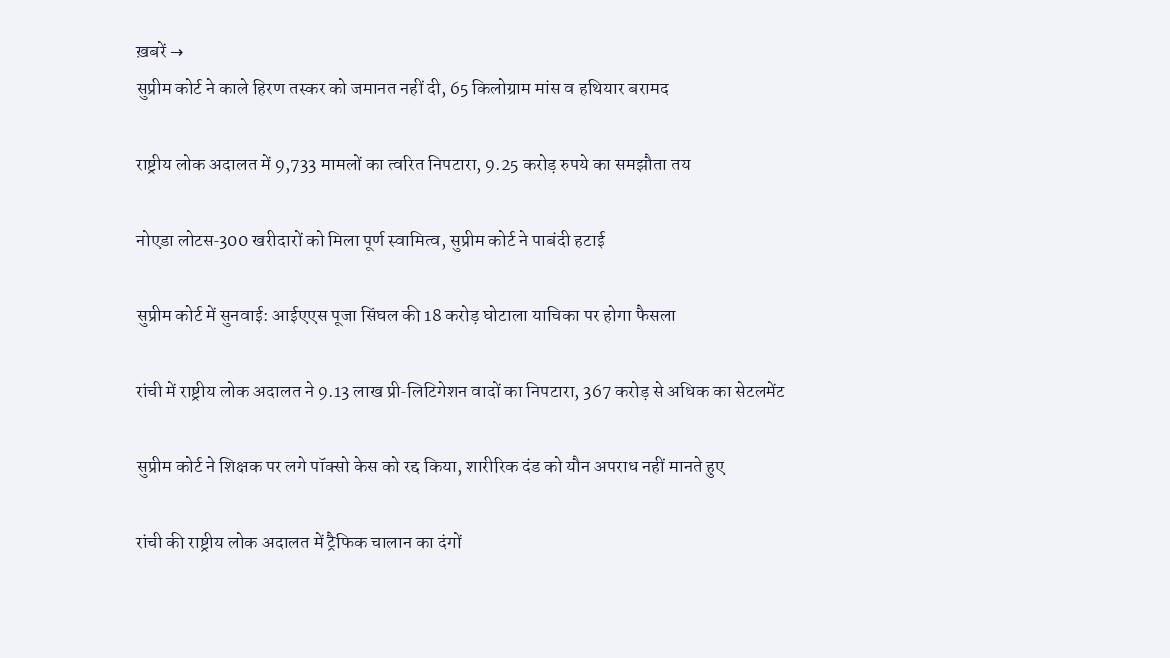ख़बरें →
सुप्रीम कोर्ट ने काले हिरण तस्कर को जमानत नहीं दी, 65 किलोग्राम मांस व हथियार बरामद

राष्ट्रीय लोक अदालत में 9,733 मामलों का त्वरित निपटारा, 9.25 करोड़ रुपये का समझौता तय

नोएडा लोटस‑300 खरीदारों को मिला पूर्ण स्वामित्व, सुप्रीम कोर्ट ने पाबंदी हटाई

सुप्रीम कोर्ट में सुनवाई: आईएएस पूजा सिंघल की 18 करोड़ घोटाला याचिका पर होगा फैसला

रांची में राष्ट्रीय लोक अदालत ने 9.13 लाख प्री‑लिटिगेशन वादों का निपटारा, 367 करोड़ से अधिक का सेटलमेंट

सुप्रीम कोर्ट ने शिक्षक पर लगे पॉक्सो केस को रद्द किया, शारीरिक दंड को यौन अपराध नहीं मानते हुए

रांची की राष्ट्रीय लोक अदालत में ट्रैफिक चालान का दंगों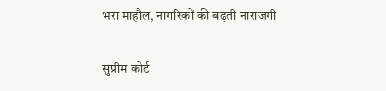भरा माहौल, नागरिकों की बढ़ती नाराजगी

सुप्रीम कोर्ट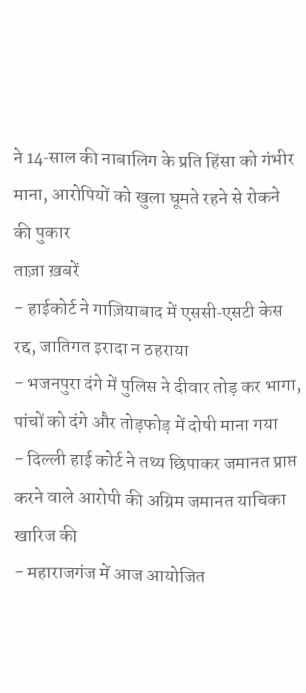ने 14‑साल की नाबालिग के प्रति हिंसा को गंभीर माना, आरोपियों को खुला घूमते रहने से रोकने की पुकार
ताज़ा ख़बरें
- हाईकोर्ट ने गाज़ियाबाद में एससी‑एसटी केस रद्द, जातिगत इरादा न ठहराया
- भजनपुरा दंगे में पुलिस ने दीवार तोड़ कर भागा, पांचों को दंगे और तोड़फोड़ में दोषी माना गया
- दिल्ली हाई कोर्ट ने तथ्य छिपाकर जमानत प्राप्त करने वाले आरोपी की अग्रिम जमानत याचिका खारिज की
- महाराजगंज में आज आयोजित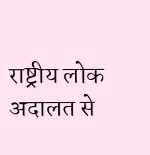राष्ट्रीय लोक अदालत से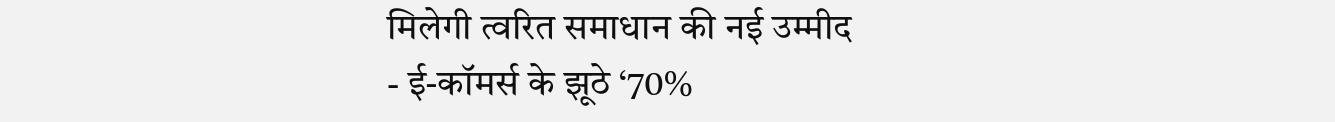मिलेगी त्वरित समाधान की नई उम्मीद
- ई‑कॉमर्स के झूठे ‘70%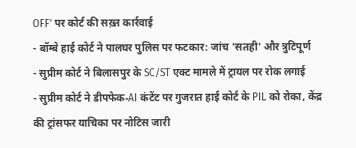OFF’ पर कोर्ट की सख़्त कार्रवाई
- बॉम्बे हाई कोर्ट ने पालघर पुलिस पर फटकार: जांच 'सतही' और त्रुटिपूर्ण
- सुप्रीम कोर्ट ने बिलासपुर के SC/ST एक्ट मामले में ट्रायल पर रोक लगाई
- सुप्रीम कोर्ट ने डीपफेक‑AI कंटेंट पर गुजरात हाई कोर्ट के PIL को रोका, केंद्र की ट्रांसफर याचिका पर नोटिस जारी